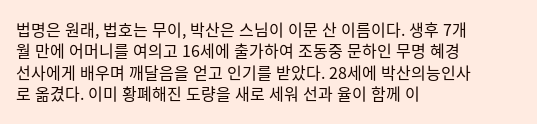법명은 원래, 법호는 무이, 박산은 스님이 이문 산 이름이다. 생후 7개월 만에 어머니를 여의고 16세에 출가하여 조동중 문하인 무명 혜경선사에게 배우며 깨달음을 얻고 인기를 받았다. 28세에 박산의능인사로 옮겼다. 이미 황폐해진 도량을 새로 세워 선과 율이 함께 이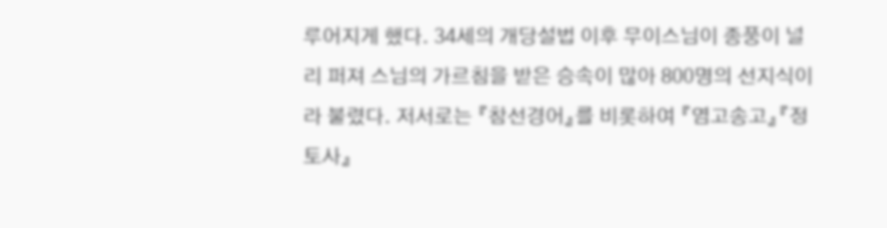루어지게 했다. 34세의 개당설법 이후 무이스님이 종풍이 널리 퍼져 스님의 가르침을 받은 승속이 많아 800명의 선지식이라 불렸다. 저서로는 『참선경어』를 비롯하여 『염고송고』『정토사』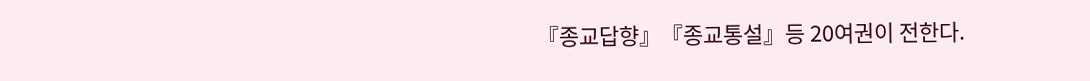『종교답향』『종교통설』등 20여권이 전한다.